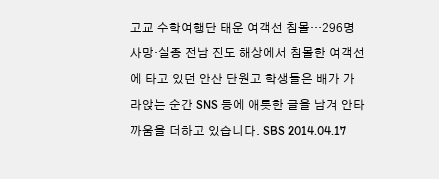고교 수학여행단 태운 여객선 침몰…296명 사망·실종 전남 진도 해상에서 침몰한 여객선에 타고 있던 안산 단원고 학생들은 배가 가라앉는 순간 SNS 등에 애틋한 글을 남겨 안타까움을 더하고 있습니다. SBS 2014.04.17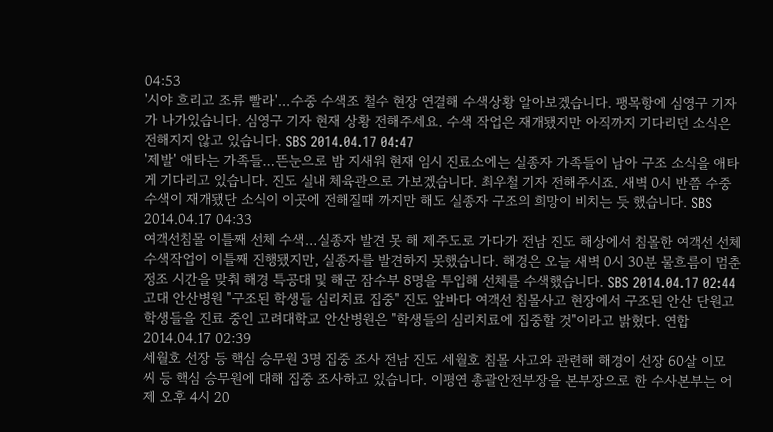04:53
'시야 흐리고 조류 빨라'…수중 수색조 철수 현장 연결해 수색상황 알아보겠습니다. 팽목항에 심영구 기자가 나가있습니다. 심영구 기자 현재 상황 전해주세요. 수색 작업은 재개됐지만 아직까지 기다리던 소식은 전해지지 않고 있습니다. SBS 2014.04.17 04:47
'제발' 애타는 가족들…뜬눈으로 밤 지새워 현재 임시 진료소에는 실종자 가족들이 남아 구조 소식을 애타게 기다리고 있습니다. 진도 실내 체육관으로 가보겠습니다. 최우철 기자 전해주시죠. 새벽 0시 반쯤 수중 수색이 재개됐단 소식이 이곳에 전해질때 까지만 해도 실종자 구조의 희망이 비치는 듯 했습니다. SBS 2014.04.17 04:33
여객선침몰 이틀째 선체 수색…실종자 발견 못 해 제주도로 가다가 전남 진도 해상에서 침몰한 여객선 선체 수색작업이 이틀째 진행됐지만, 실종자를 발견하지 못했습니다. 해경은 오늘 새벽 0시 30분 물흐름이 멈춘 정조 시간을 맞춰 해경 특공대 및 해군 잠수부 8명을 투입해 선체를 수색했습니다. SBS 2014.04.17 02:44
고대 안산병원 "구조된 학생들 심리치료 집중" 진도 앞바다 여객선 침몰사고 현장에서 구조된 안산 단원고 학생들을 진료 중인 고려대학교 안산병원은 "학생들의 심리치료에 집중할 것"이라고 밝혔다. 연합 2014.04.17 02:39
세월호 선장 등 핵심 승무원 3명 집중 조사 전남 진도 세월호 침몰 사고와 관련해 해경이 선장 60살 이모 씨 등 핵심 승무원에 대해 집중 조사하고 있습니다. 이평연 총괄안전부장을 본부장으로 한 수사본부는 어제 오후 4시 20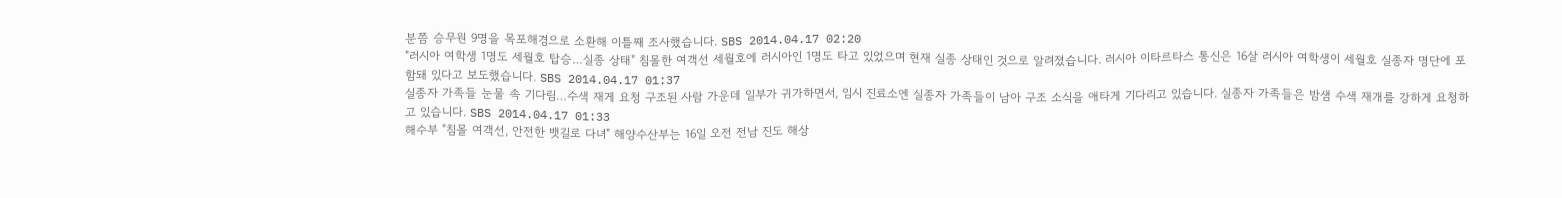분쯤 승무원 9명을 목포해경으로 소환해 이틀째 조사했습니다. SBS 2014.04.17 02:20
"러시아 여학생 1명도 세월호 탑승…실종 상태" 침몰한 여객선 세월호에 러시아인 1명도 타고 있었으며 현재 실종 상태인 것으로 알려졌습니다. 러시아 이타르타스 통신은 16살 러시아 여학생이 세월호 실종자 명단에 포함돼 있다고 보도했습니다. SBS 2014.04.17 01:37
실종자 가족들 눈물 속 기다림…수색 재게 요청 구조된 사람 가운데 일부가 귀가하면서, 임시 진료소엔 실종자 가족들이 남아 구조 소식을 애타게 기다리고 있습니다. 실종자 가족들은 밤샘 수색 재개를 강하게 요청하고 있습니다. SBS 2014.04.17 01:33
해수부 "침몰 여객선, 안전한 뱃길로 다녀" 해양수산부는 16일 오전 전남 진도 해상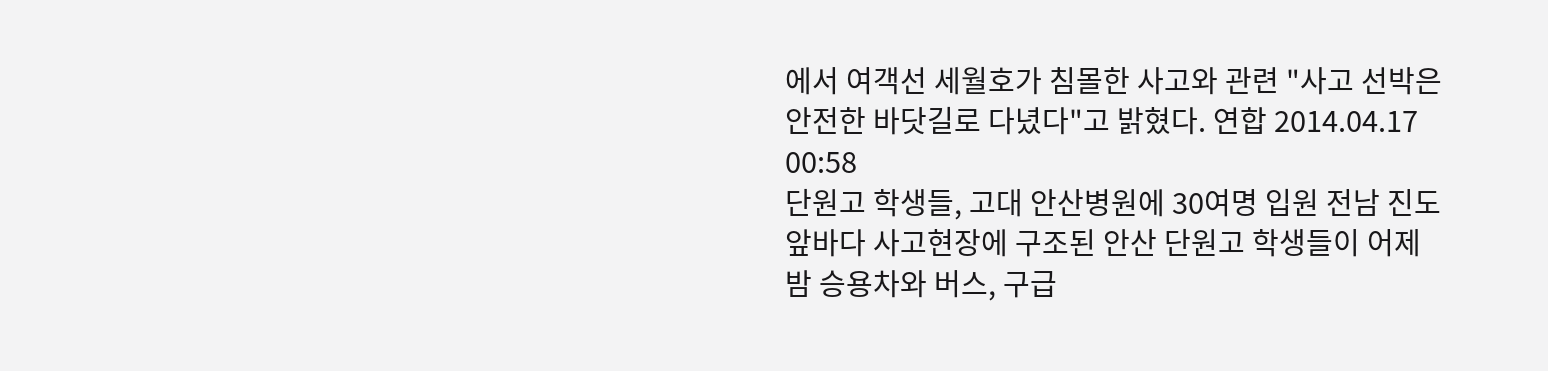에서 여객선 세월호가 침몰한 사고와 관련 "사고 선박은 안전한 바닷길로 다녔다"고 밝혔다. 연합 2014.04.17 00:58
단원고 학생들, 고대 안산병원에 30여명 입원 전남 진도 앞바다 사고현장에 구조된 안산 단원고 학생들이 어제 밤 승용차와 버스, 구급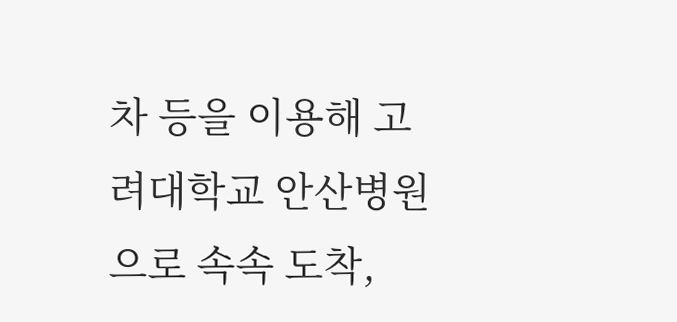차 등을 이용해 고려대학교 안산병원으로 속속 도착,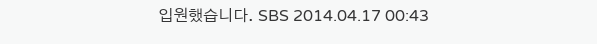입원했습니다. SBS 2014.04.17 00:43